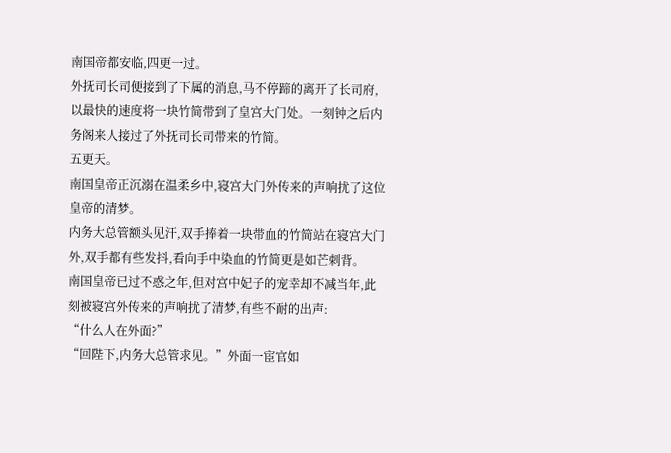南国帝都安临,四更一过。
外抚司长司便接到了下属的消息,马不停蹄的离开了长司府,以最快的速度将一块竹简带到了皇宫大门处。一刻钟之后内务阁来人接过了外抚司长司带来的竹简。
五更天。
南国皇帝正沉溺在温柔乡中,寝宫大门外传来的声响扰了这位皇帝的清梦。
内务大总管额头见汗,双手捧着一块带血的竹简站在寝宫大门外,双手都有些发抖,看向手中染血的竹简更是如芒刺背。
南国皇帝已过不惑之年,但对宫中妃子的宠幸却不减当年,此刻被寝宫外传来的声响扰了清梦,有些不耐的出声:
“什么人在外面?”
“回陛下,内务大总管求见。”外面一宦官如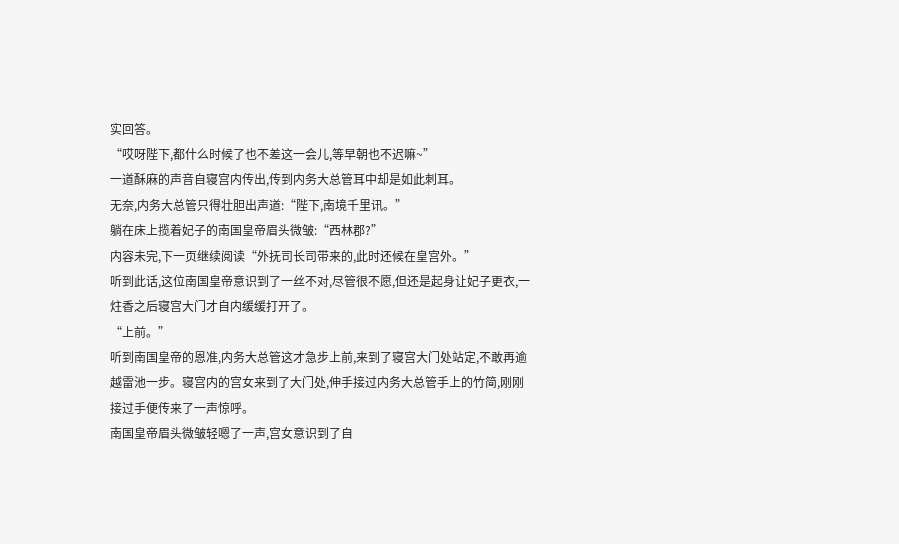实回答。
“哎呀陛下,都什么时候了也不差这一会儿,等早朝也不迟嘛~”
一道酥麻的声音自寝宫内传出,传到内务大总管耳中却是如此刺耳。
无奈,内务大总管只得壮胆出声道:“陛下,南境千里讯。”
躺在床上揽着妃子的南国皇帝眉头微皱:“西林郡?”
内容未完,下一页继续阅读“外抚司长司带来的,此时还候在皇宫外。”
听到此话,这位南国皇帝意识到了一丝不对,尽管很不愿,但还是起身让妃子更衣,一炷香之后寝宫大门才自内缓缓打开了。
“上前。”
听到南国皇帝的恩准,内务大总管这才急步上前,来到了寝宫大门处站定,不敢再逾越雷池一步。寝宫内的宫女来到了大门处,伸手接过内务大总管手上的竹简,刚刚接过手便传来了一声惊呼。
南国皇帝眉头微皱轻嗯了一声,宫女意识到了自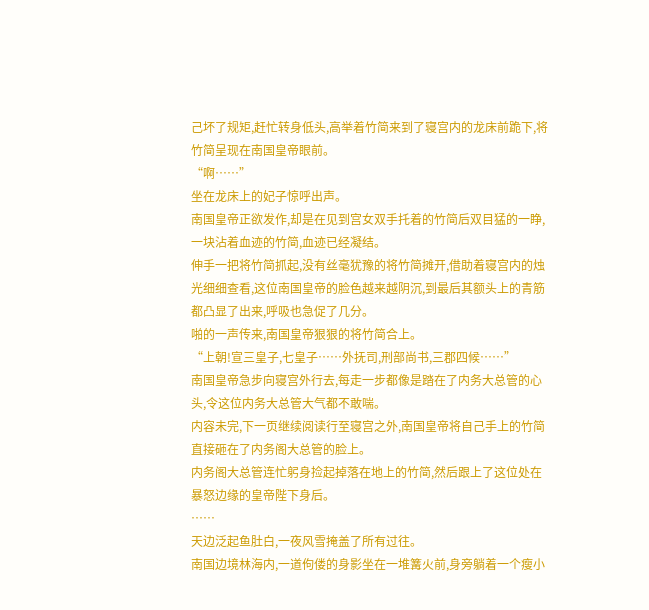己坏了规矩,赶忙转身低头,高举着竹简来到了寝宫内的龙床前跪下,将竹简呈现在南国皇帝眼前。
“啊……”
坐在龙床上的妃子惊呼出声。
南国皇帝正欲发作,却是在见到宫女双手托着的竹简后双目猛的一睁,一块沾着血迹的竹简,血迹已经凝结。
伸手一把将竹简抓起,没有丝毫犹豫的将竹简摊开,借助着寝宫内的烛光细细查看,这位南国皇帝的脸色越来越阴沉,到最后其额头上的青筋都凸显了出来,呼吸也急促了几分。
啪的一声传来,南国皇帝狠狠的将竹简合上。
“上朝!宣三皇子,七皇子……外抚司,刑部尚书,三郡四候……”
南国皇帝急步向寝宫外行去,每走一步都像是踏在了内务大总管的心头,令这位内务大总管大气都不敢喘。
内容未完,下一页继续阅读行至寝宫之外,南国皇帝将自己手上的竹简直接砸在了内务阁大总管的脸上。
内务阁大总管连忙躬身捡起掉落在地上的竹简,然后跟上了这位处在暴怒边缘的皇帝陛下身后。
……
天边泛起鱼肚白,一夜风雪掩盖了所有过往。
南国边境林海内,一道佝偻的身影坐在一堆篝火前,身旁躺着一个瘦小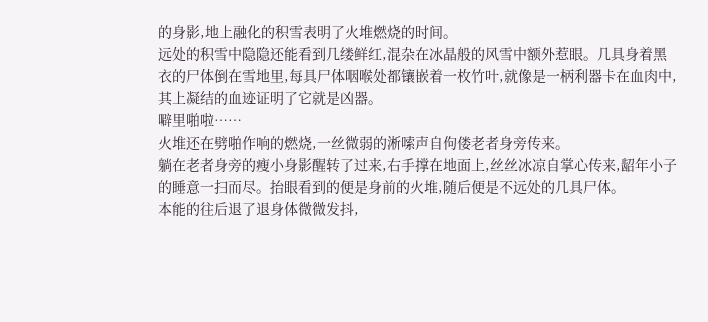的身影,地上融化的积雪表明了火堆燃烧的时间。
远处的积雪中隐隐还能看到几缕鲜红,混杂在冰晶般的风雪中额外惹眼。几具身着黑衣的尸体倒在雪地里,每具尸体咽喉处都镶嵌着一枚竹叶,就像是一柄利器卡在血肉中,其上凝结的血迹证明了它就是凶器。
噼里啪啦……
火堆还在劈啪作响的燃烧,一丝微弱的淅嗦声自佝偻老者身旁传来。
躺在老者身旁的瘦小身影醒转了过来,右手撑在地面上,丝丝冰凉自掌心传来,龆年小子的睡意一扫而尽。抬眼看到的便是身前的火堆,随后便是不远处的几具尸体。
本能的往后退了退身体微微发抖,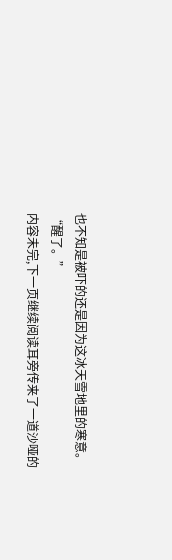也不知是被吓的还是因为这冰天雪地里的寒意。
“醒了。”
内容未完,下一页继续阅读耳旁传来了一道沙哑的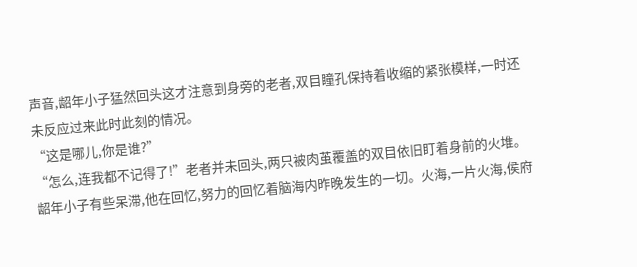声音,龆年小子猛然回头这才注意到身旁的老者,双目瞳孔保持着收缩的紧张模样,一时还未反应过来此时此刻的情况。
“这是哪儿,你是谁?”
“怎么,连我都不记得了!”老者并未回头,两只被肉茧覆盖的双目依旧盯着身前的火堆。
龆年小子有些呆滞,他在回忆,努力的回忆着脑海内昨晚发生的一切。火海,一片火海,侯府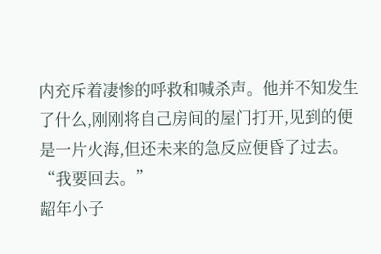内充斥着凄惨的呼救和喊杀声。他并不知发生了什么,刚刚将自己房间的屋门打开,见到的便是一片火海,但还未来的急反应便昏了过去。
“我要回去。”
龆年小子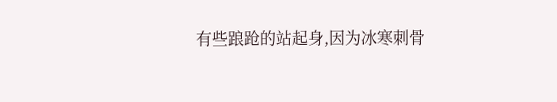有些踉跄的站起身,因为冰寒刺骨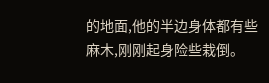的地面,他的半边身体都有些麻木,刚刚起身险些栽倒。